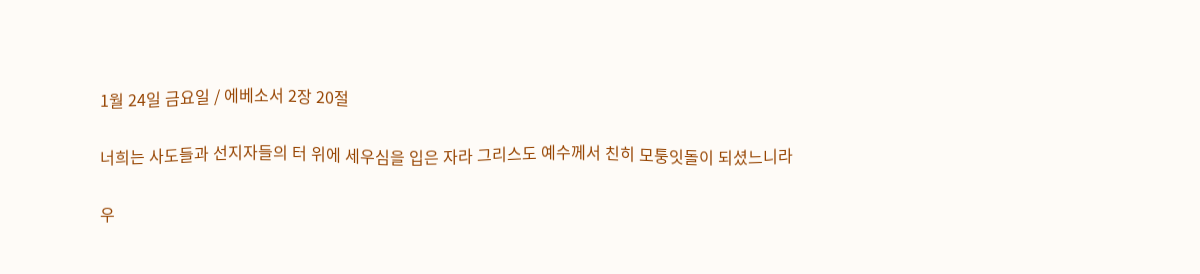1월 24일 금요일 / 에베소서 2장 20절

너희는 사도들과 선지자들의 터 위에 세우심을 입은 자라 그리스도 예수께서 친히 모퉁잇돌이 되셨느니라

우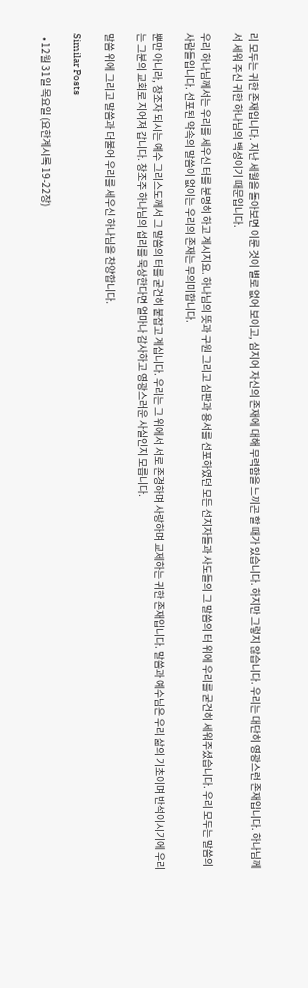리 모두는 귀한 존재입니다. 지난 세월을 돌아보면 이룬 것이 별로 없어 보이고, 심지어 자신의 존재에 대해 무력함을 느끼곤 할 때가 있습니다. 하지만 그렇지 않습니다. 우리는 대단히 영광스런 존재입니다. 하나님께서 세워 주신 귀한 하나님의 백성이기 때문입니다.

우리 하나님께서는 우리를 세우신 터를 분명히 하고 계시지요. 하나님의 뜻과 구원 그리고 심판과 용서를 선포하였던 모든 선지자들과 사도들의 그 말씀의 터 위에 우리를 굳건히 세워주셨습니다. 우리 모두는 말씀의 사람들입니다. 선포된 약속의 말씀이 없이는 우리의 존재는 무의미합니다.

뿐만 아니라, 창조자 되시는 예수 그리스도께서 그 말씀의 터를 굳건히 붙잡고 계십니다. 우리는 그 위에서 서로 존경하며 사랑하며 교제하는 귀한 존재입니다. 말씀과 예수님은 우리 삶의 기초이며 반석이시기에 우리는 그분의 교회로 지어져 갑니다. 창조주 하나님의 섭리를 묵상한다면 얼마나 감사하고 영광스러운 사실인지 모릅니다.

말씀 위에 그리고 말씀과 더불어 우리를 세우신 하나님을 찬양합니다.

Similar Posts

  • 12월 31일 목요일 (요한계시록 19-22장)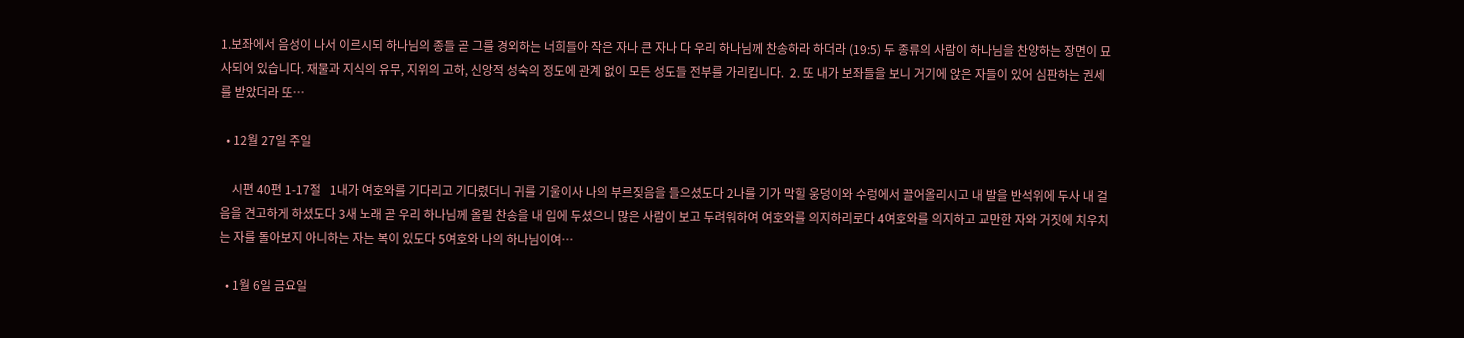1.보좌에서 음성이 나서 이르시되 하나님의 종들 곧 그를 경외하는 너희들아 작은 자나 큰 자나 다 우리 하나님께 찬송하라 하더라 (19:5) 두 종류의 사람이 하나님을 찬양하는 장면이 묘사되어 있습니다. 재물과 지식의 유무, 지위의 고하, 신앙적 성숙의 정도에 관계 없이 모든 성도들 전부를 가리킵니다.  2. 또 내가 보좌들을 보니 거기에 앉은 자들이 있어 심판하는 권세를 받았더라 또…

  • 12월 27일 주일

    시편 40편 1-17절   1내가 여호와를 기다리고 기다렸더니 귀를 기울이사 나의 부르짖음을 들으셨도다 2나를 기가 막힐 웅덩이와 수렁에서 끌어올리시고 내 발을 반석위에 두사 내 걸음을 견고하게 하셨도다 3새 노래 곧 우리 하나님께 올릴 찬송을 내 입에 두셨으니 많은 사람이 보고 두려워하여 여호와를 의지하리로다 4여호와를 의지하고 교만한 자와 거짓에 치우치는 자를 돌아보지 아니하는 자는 복이 있도다 5여호와 나의 하나님이여…

  • 1월 6일 금요일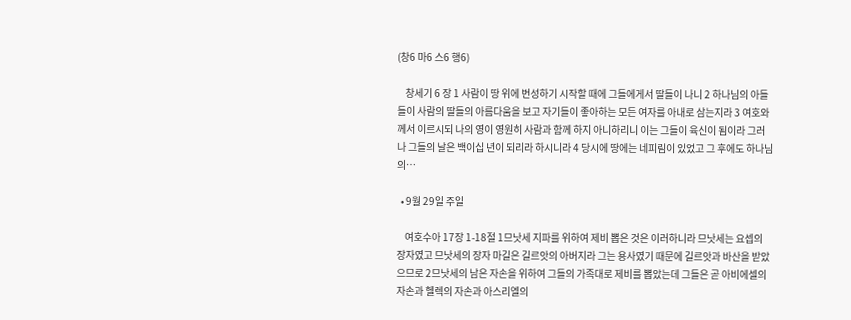(창6 마6 스6 행6)

    창세기 6 장 1 사람이 땅 위에 번성하기 시작할 때에 그들에게서 딸들이 나니 2 하나님의 아들들이 사람의 딸들의 아름다움을 보고 자기들이 좋아하는 모든 여자를 아내로 삼는지라 3 여호와께서 이르시되 나의 영이 영원히 사람과 함께 하지 아니하리니 이는 그들이 육신이 됨이라 그러나 그들의 날은 백이십 년이 되리라 하시니라 4 당시에 땅에는 네피림이 있었고 그 후에도 하나님의…

  • 9월 29일 주일

    여호수아 17장 1-18절 1므낫세 지파를 위하여 제비 뽑은 것은 이러하니라 므낫세는 요셉의 장자였고 므낫세의 장자 마길은 길르앗의 아버지라 그는 용사였기 때문에 길르앗과 바산을 받았으므로 2므낫세의 남은 자손을 위하여 그들의 가족대로 제비를 뽑았는데 그들은 곧 아비에셀의 자손과 헬렉의 자손과 아스리엘의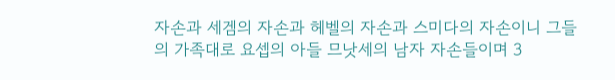자손과 세겜의 자손과 헤벨의 자손과 스미다의 자손이니 그들의 가족대로 요셉의 아들 므낫세의 남자 자손들이며 3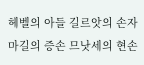헤벨의 아들 길르앗의 손자 마길의 증손 므낫세의 현손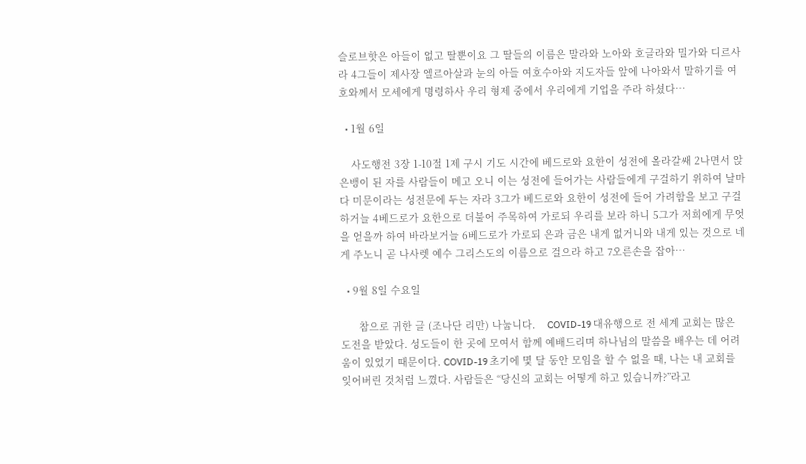슬로브핫은 아들이 없고 딸뿐이요 그 딸들의 이름은 말라와 노아와 호글라와 밀가와 디르사라 4그들이 제사장 엘르아살과 눈의 아들 여호수아와 지도자들 앞에 나아와서 말하기를 여호와께서 모세에게 명령하사 우리 형제 중에서 우리에게 기업을 주라 하셨다…

  • 1월 6일

    사도행전 3장 1-10절 1제 구시 기도 시간에 베드로와 요한이 성전에 올라갈쌔 2나면서 앉은뱅이 된 자를 사람들이 메고 오니 이는 성전에 들어가는 사람들에게 구걸하기 위하여 날마다 미문이라는 성전문에 두는 자라 3그가 베드로와 요한이 성전에 들어 가려함을 보고 구걸하거늘 4베드로가 요한으로 더불어 주목하여 가로되 우리를 보라 하니 5그가 저희에게 무엇을 얻을까 하여 바라보거늘 6베드로가 가로되 은과 금은 내게 없거니와 내게 있는 것으로 네게 주노니 곧 나사렛 예수 그리스도의 이름으로 걸으라 하고 7오른손을 잡아…

  • 9월 8일 수요일

      참으로 귀한 글 (조나단 리만) 나눕니다.    COVID-19 대유행으로 전 세계 교회는 많은 도전을 받았다. 성도들이 한 곳에 모여서 함께 예배드리며 하나님의 말씀을 배우는 데 어려움이 있었기 때문이다. COVID-19 초기에 몇 달 동안 모임을 할 수 없을 때, 나는 내 교회를 잊어버린 것처럼 느꼈다. 사람들은 “당신의 교회는 어떻게 하고 있습니까?”라고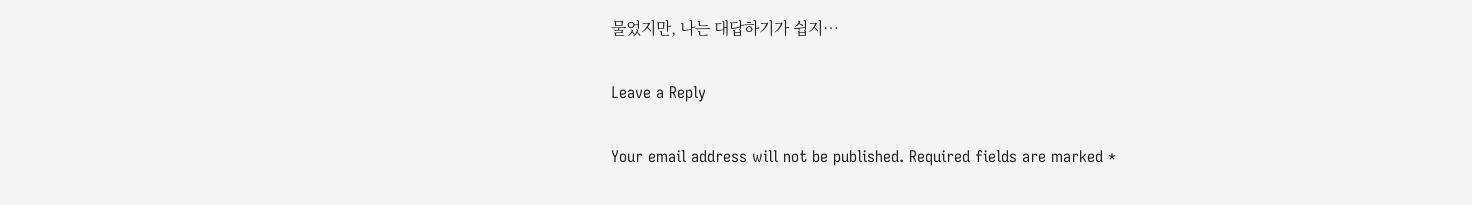물었지만, 나는 대답하기가 쉽지…

Leave a Reply

Your email address will not be published. Required fields are marked *